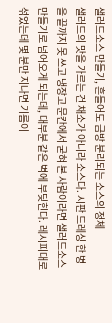샐러드소스 만들기, 흔들어도 금방 분리되는 소스의 정체
샐러드의 맛을 가르는 건 채소가 아니라 소스다. 시판 드레싱 한 병을 끝까지 못 쓰고 냉장고 문칸에서 굳혀 본 사람이라면 샐러드소스 만들기로 넘어오게 되는데, 대부분 같은 벽에 부딪힌다. 레시피대로 섞었는데 몇 분만 지나면 기름이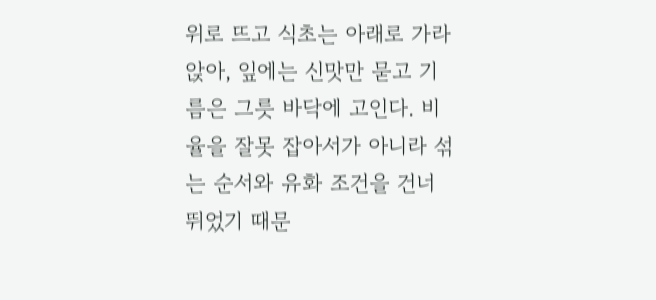위로 뜨고 식초는 아래로 가라앉아, 잎에는 신맛만 묻고 기름은 그릇 바닥에 고인다. 비율을 잘못 잡아서가 아니라 섞는 순서와 유화 조건을 건너뛰었기 때문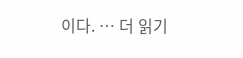이다. … 더 읽기